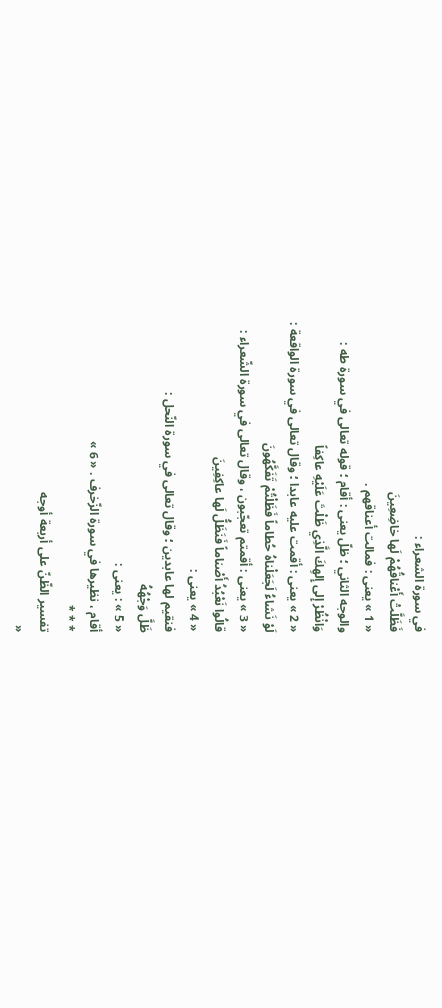في سورة الشعراء :
فَظَلَّتْ أَعْناقُهُمْ لَها خاضِعِينَ
« 1 » يعنى : فمالت أعناقهم .
والوجه الثاني ؛ ظلّ يعنى : أقام ؛ قوله تعالى في سورة طه :
وَانْظُرْ إِلى إِلهِكَ الَّذِي ظَلْتَ عَلَيْهِ عاكِفاً
« 2 » يعنى : أقمت عليه عابدا ؛ وقال تعالى في سورة الواقعة :
لَوْ نَشاءُ لَجَعَلْناهُ حُطاماً فَظَلْتُمْ تَفَكَّهُونَ
« 3 » يعنى : أقمتم تعجّبون ، وقال تعالى في سورة الشّعراء :
قالُوا نَعْبُدُ أَصْناماً فَنَظَلُّ لَها عاكِفِينَ
« 4 » يعنى :
فنقيم لها عابدين ؛ وقال تعالى في سورة النّحل :
ظَلَّ وَجْهُهُ
« 5 » : يعنى :
أقام ، نظيرها في سورة الزّخرف . « 6 »
* * *
تفسير الظّنّ على أربعة أوجه
«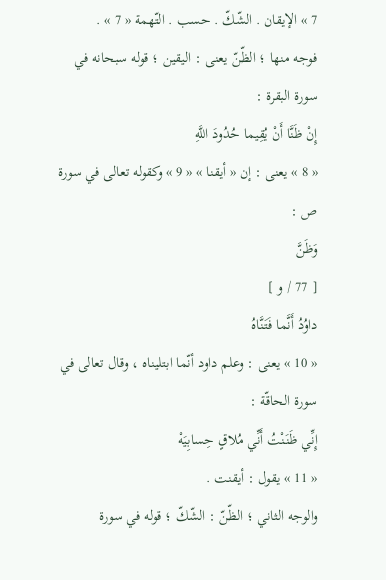7 » الإيقان . الشّكّ . حسب . التّهمة « 7 » .
فوجه منها ؛ الظّنّ يعنى : اليقين ؛ قوله سبحانه في سورة البقرة :
إِنْ ظَنَّا أَنْ يُقِيما حُدُودَ اللَّهِ
« 8 » يعنى : إن « أيقنا » « 9 » وكقوله تعالى في سورة ص :
وَظَنَّ
[ 77 / و ]
داوُدُ أَنَّما فَتَنَّاهُ
« 10 » يعنى : وعلم داود أنّما ابتليناه ، وقال تعالى في سورة الحاقّة :
إِنِّي ظَنَنْتُ أَنِّي مُلاقٍ حِسابِيَهْ
« 11 » يقول : أيقنت .
والوجه الثاني ؛ الظّنّ : الشّكّ ؛ قوله في سورة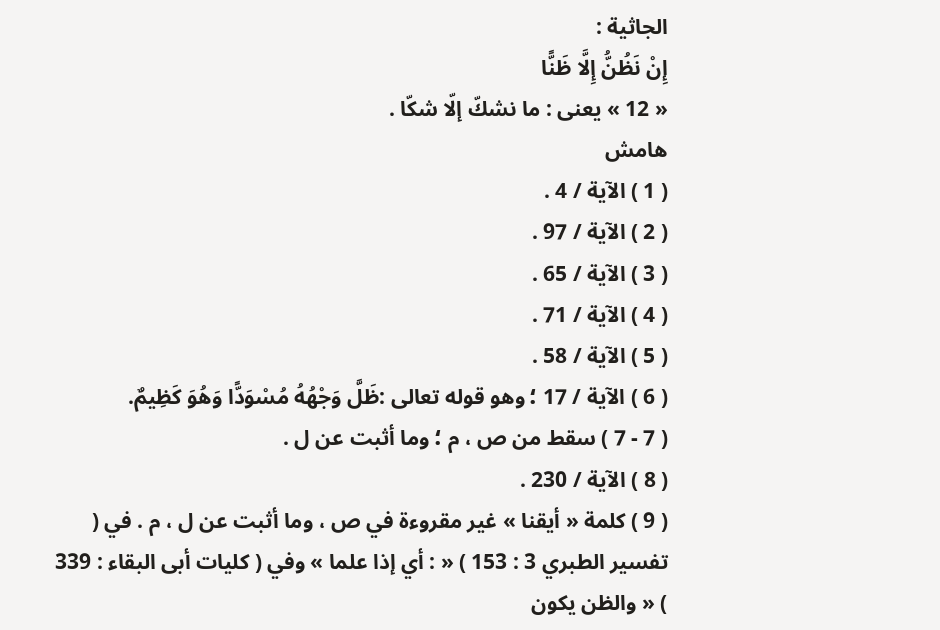الجاثية :
إِنْ نَظُنُّ إِلَّا ظَنًّا
« 12 » يعنى : ما نشكّ إلّا شكّا .
هامش
( 1 ) الآية / 4 .
( 2 ) الآية / 97 .
( 3 ) الآية / 65 .
( 4 ) الآية / 71 .
( 5 ) الآية / 58 .
( 6 ) الآية / 17 ؛ وهو قوله تعالى :ظَلَّ وَجْهُهُ مُسْوَدًّا وَهُوَ كَظِيمٌ.
( 7 - 7 ) سقط من ص ، م ؛ وما أثبت عن ل .
( 8 ) الآية / 230 .
( 9 ) كلمة « أيقنا » غير مقروءة في ص ، وما أثبت عن ل ، م . في ( تفسير الطبري 3 : 153 ) « : أي إذا علما » وفي ( كليات أبى البقاء : 339 ) « والظن يكون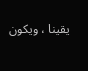يقينا ، ويكون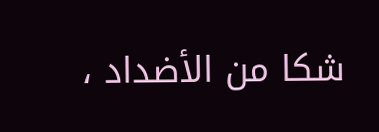شكا من الأضداد ،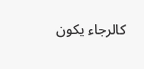كالرجاء يكون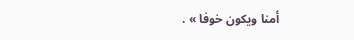أمنا ويكون خوفا » .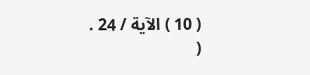( 10 ) الآية / 24 .
(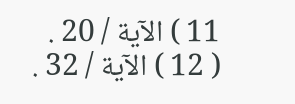11 ) الآية / 20 .
( 12 ) الآية / 32 .